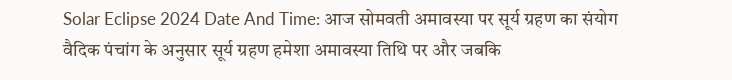Solar Eclipse 2024 Date And Time: आज सोमवती अमावस्या पर सूर्य ग्रहण का संयोग
वैदिक पंचांग के अनुसार सूर्य ग्रहण हमेशा अमावस्या तिथि पर और जबकि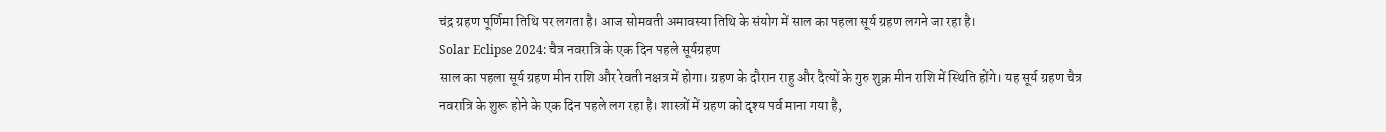चंद्र ग्रहण पूर्णिमा तिथि पर लगता है। आज सोमवती अमावस्या तिथि के संयोग में साल का पहला सूर्य ग्रहण लगने जा रहा है।
Solar Eclipse 2024: चैत्र नवरात्रि के एक दिन पहले सूर्यग्रहण
साल का पहला सूर्य ग्रहण मीन राशि और रेवती नक्षत्र में होगा। ग्रहण के दौरान राहु और दैत्यों के गुरु शुक्र मीन राशि में स्थिति होंगे। यह सूर्य ग्रहण चैत्र नवरात्रि के शुरू होने के एक दिन पहले लग रहा है। शास्त्रों में ग्रहण को दृश्य पर्व माना गया है,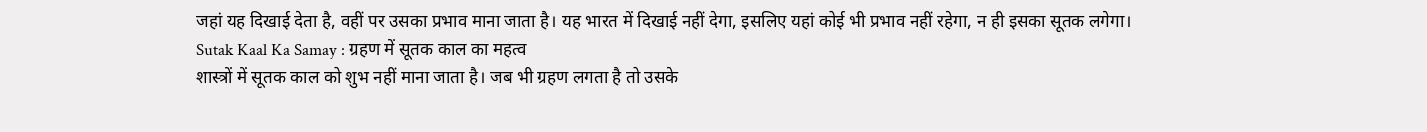जहां यह दिखाई देता है, वहीं पर उसका प्रभाव माना जाता है। यह भारत में दिखाई नहीं देगा, इसलिए यहां कोई भी प्रभाव नहीं रहेगा, न ही इसका सूतक लगेगा।
Sutak Kaal Ka Samay : ग्रहण में सूतक काल का महत्व
शास्त्रों में सूतक काल को शुभ नहीं माना जाता है। जब भी ग्रहण लगता है तो उसके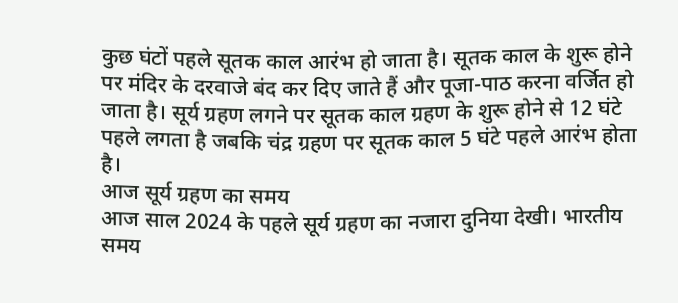कुछ घंटों पहले सूतक काल आरंभ हो जाता है। सूतक काल के शुरू होने पर मंदिर के दरवाजे बंद कर दिए जाते हैं और पूजा-पाठ करना वर्जित हो जाता है। सूर्य ग्रहण लगने पर सूतक काल ग्रहण के शुरू होने से 12 घंटे पहले लगता है जबकि चंद्र ग्रहण पर सूतक काल 5 घंटे पहले आरंभ होता है।
आज सूर्य ग्रहण का समय
आज साल 2024 के पहले सूर्य ग्रहण का नजारा दुनिया देखी। भारतीय समय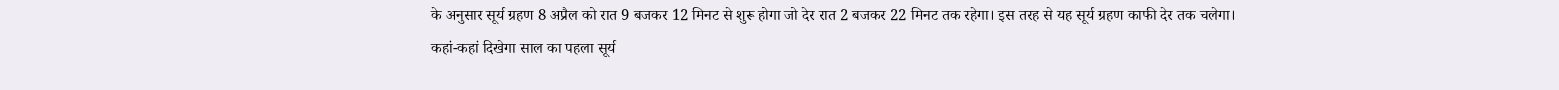के अनुसार सूर्य ग्रहण 8 अप्रैल को रात 9 बजकर 12 मिनट से शुरू होगा जो देर रात 2 बजकर 22 मिनट तक रहेगा। इस तरह से यह सूर्य ग्रहण काफी देर तक चलेगा।
कहां-कहां दिखेगा साल का पहला सूर्य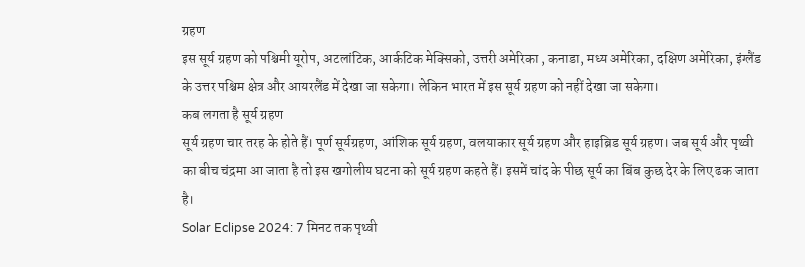ग्रहण
इस सूर्य ग्रहण को पश्चिमी यूरोप, अटलांटिक, आर्कटिक मेक्सिको, उत्तरी अमेरिका , कनाडा, मध्य अमेरिका, दक्षिण अमेरिका, इंग्लैंड के उत्तर पश्चिम क्षेत्र और आयरलैंड में देखा जा सकेगा। लेकिन भारत में इस सूर्य ग्रहण को नहीं देखा जा सकेगा।
कब लगता है सूर्य ग्रहण
सूर्य ग्रहण चार तरह के होते हैं। पूर्ण सूर्यग्रहण, आंशिक सूर्य ग्रहण, वलयाकार सूर्य ग्रहण और हाइब्रिड सूर्य ग्रहण। जब सूर्य और पृथ्वी का बीच चंद्रमा आ जाता है तो इस खगोलीय घटना को सूर्य ग्रहण कहते हैं। इसमें चांद के पीछ सूर्य का बिंब कुछ देर के लिए ढक जाता है।
Solar Eclipse 2024: 7 मिनट तक पृथ्वी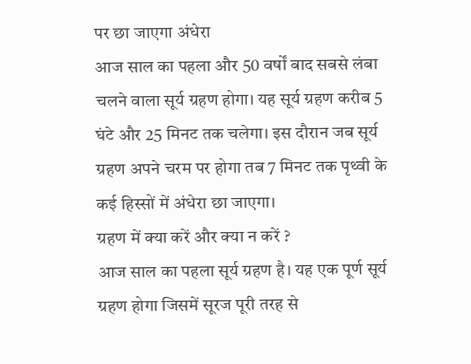पर छा जाएगा अंधेरा
आज साल का पहला और 50 वर्षों बाद सबसे लंबा चलने वाला सूर्य ग्रहण होगा। यह सूर्य ग्रहण करीब 5 घंटे और 25 मिनट तक चलेगा। इस दौरान जब सूर्य ग्रहण अपने चरम पर होगा तब 7 मिनट तक पृथ्वी के कई हिस्सों में अंधेरा छा जाएगा।
ग्रहण में क्या करें और क्या न करें ?
आज साल का पहला सूर्य ग्रहण है। यह एक पूर्ण सूर्य ग्रहण होगा जिसमें सूरज पूरी तरह से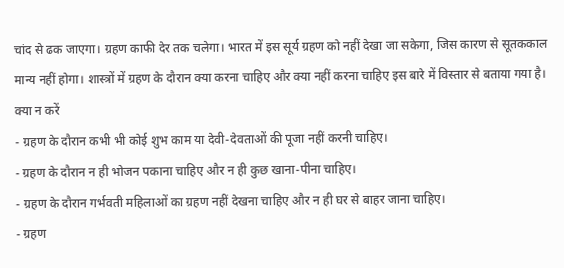चांद से ढक जाएगा। ग्रहण काफी देर तक चलेगा। भारत में इस सूर्य ग्रहण को नहीं देखा जा सकेगा, जिस कारण से सूतककाल मान्य नहीं होगा। शास्त्रों में ग्रहण के दौरान क्या करना चाहिए और क्या नहीं करना चाहिए इस बारे में विस्तार से बताया गया है।
क्या न करें
- ग्रहण के दौरान कभी भी कोई शुभ काम या देवी-देवताओं की पूजा नहीं करनी चाहिए।
- ग्रहण के दौरान न ही भोजन पकाना चाहिए और न ही कुछ खाना-पीना चाहिए।
- ग्रहण के दौरान गर्भवती महिलाओं का ग्रहण नहीं देखना चाहिए और न ही घर से बाहर जाना चाहिए।
- ग्रहण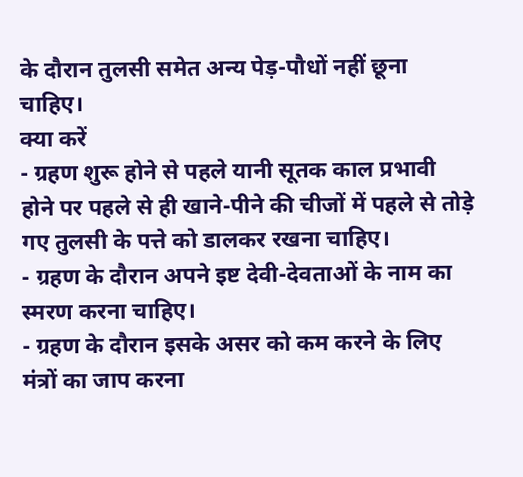के दौरान तुलसी समेत अन्य पेड़-पौधों नहीं छूना चाहिए।
क्या करें
- ग्रहण शुरू होने से पहले यानी सूतक काल प्रभावी होने पर पहले से ही खाने-पीने की चीजों में पहले से तोड़े गए तुलसी के पत्ते को डालकर रखना चाहिए।
- ग्रहण के दौरान अपने इष्ट देवी-देवताओं के नाम का स्मरण करना चाहिए।
- ग्रहण के दौरान इसके असर को कम करने के लिए मंत्रों का जाप करना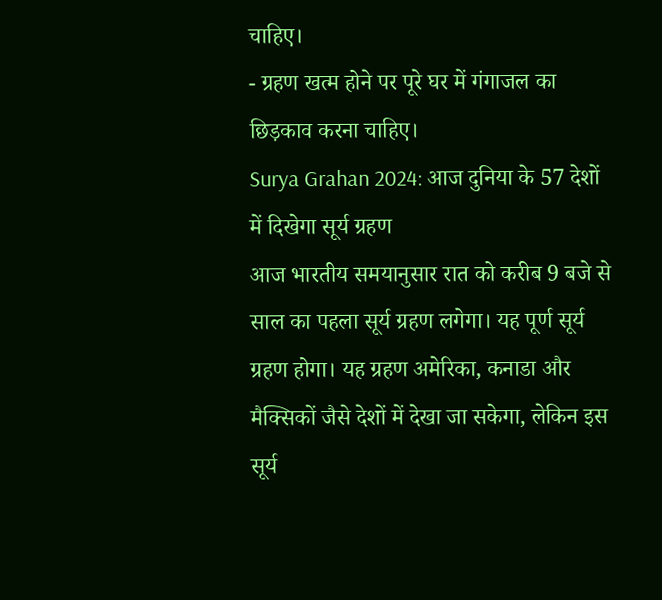चाहिए।
- ग्रहण खत्म होने पर पूरे घर में गंगाजल का छिड़काव करना चाहिए।
Surya Grahan 2024: आज दुनिया के 57 देशों में दिखेगा सूर्य ग्रहण
आज भारतीय समयानुसार रात को करीब 9 बजे से साल का पहला सूर्य ग्रहण लगेगा। यह पूर्ण सूर्य ग्रहण होगा। यह ग्रहण अमेरिका, कनाडा और मैक्सिकों जैसे देशों में देखा जा सकेगा, लेकिन इस सूर्य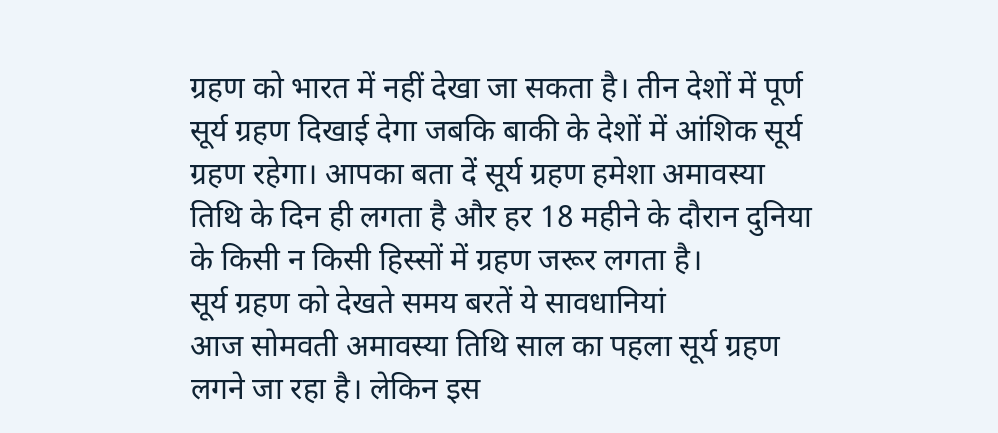ग्रहण को भारत में नहीं देखा जा सकता है। तीन देशों में पूर्ण सूर्य ग्रहण दिखाई देगा जबकि बाकी के देशों में आंशिक सूर्य ग्रहण रहेगा। आपका बता दें सूर्य ग्रहण हमेशा अमावस्या तिथि के दिन ही लगता है और हर 18 महीने के दौरान दुनिया के किसी न किसी हिस्सों में ग्रहण जरूर लगता है।
सूर्य ग्रहण को देखते समय बरतें ये सावधानियां
आज सोमवती अमावस्या तिथि साल का पहला सूर्य ग्रहण लगने जा रहा है। लेकिन इस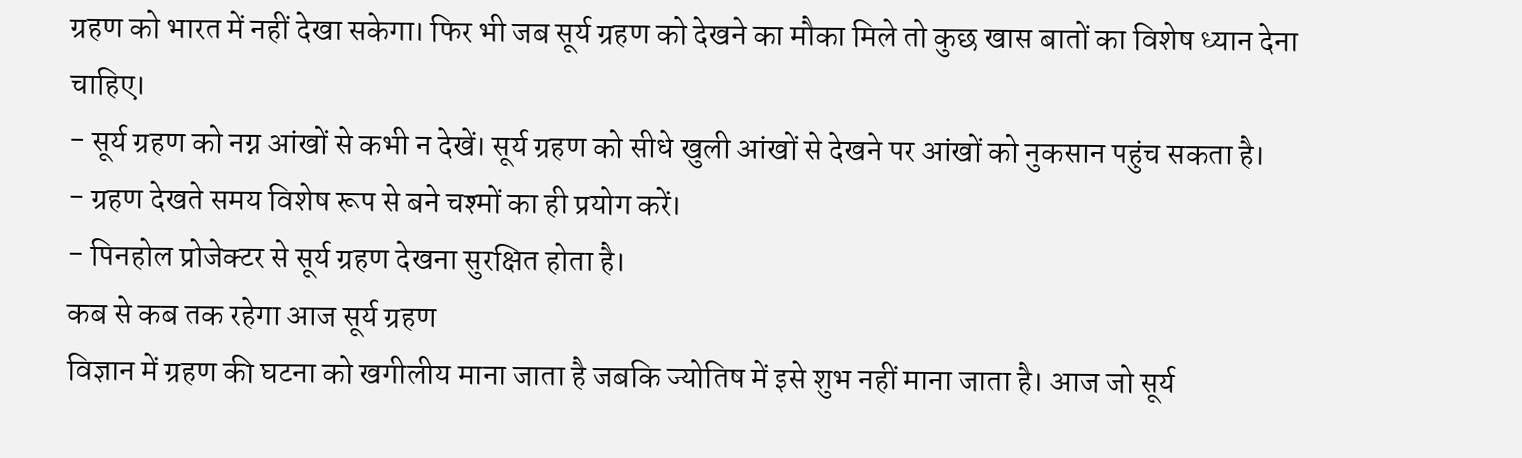ग्रहण को भारत में नहीं देखा सकेगा। फिर भी जब सूर्य ग्रहण को देखने का मौका मिले तो कुछ खास बातों का विशेष ध्यान देना चाहिए।
- सूर्य ग्रहण को नग्न आंखों से कभी न देखें। सूर्य ग्रहण को सीधे खुली आंखों से देखने पर आंखों को नुकसान पहुंच सकता है।
- ग्रहण देखते समय विशेष रूप से बने चश्मों का ही प्रयोग करें।
- पिनहोल प्रोजेक्टर से सूर्य ग्रहण देखना सुरक्षित होता है।
कब से कब तक रहेगा आज सूर्य ग्रहण
विज्ञान में ग्रहण की घटना को खगीलीय माना जाता है जबकि ज्योतिष में इसे शुभ नहीं माना जाता है। आज जो सूर्य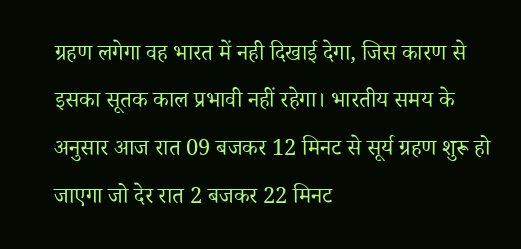ग्रहण लगेगा वह भारत में नही दिखाई देगा, जिस कारण से इसका सूतक काल प्रभावी नहीं रहेगा। भारतीय समय के अनुसार आज रात 09 बजकर 12 मिनट से सूर्य ग्रहण शुरू हो जाएगा जो देर रात 2 बजकर 22 मिनट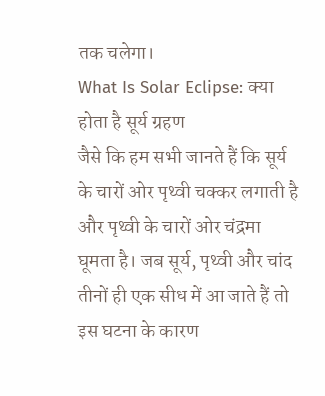तक चलेगा।
What Is Solar Eclipse: क्या होता है सूर्य ग्रहण
जैसे कि हम सभी जानते हैं कि सूर्य के चारों ओर पृथ्वी चक्कर लगाती है और पृथ्वी के चारों ओर चंद्रमा घूमता है। जब सूर्य, पृथ्वी और चांद तीनों ही एक सीध में आ जाते हैं तो इस घटना के कारण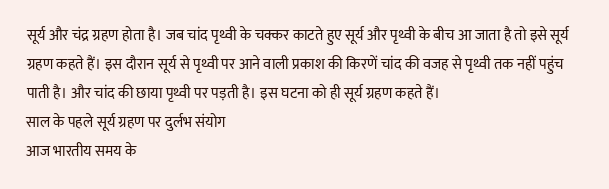सूर्य और चंद्र ग्रहण होता है। जब चांद पृथ्वी के चक्कर काटते हुए सूर्य और पृथ्वी के बीच आ जाता है तो इसे सूर्य ग्रहण कहते हैं। इस दौरान सूर्य से पृथ्वी पर आने वाली प्रकाश की किरणें चांद की वजह से पृथ्वी तक नहीं पहुंच पाती है। और चांद की छाया पृथ्वी पर पड़ती है। इस घटना को ही सूर्य ग्रहण कहते हैं।
साल के पहले सूर्य ग्रहण पर दुर्लभ संयोग
आज भारतीय समय के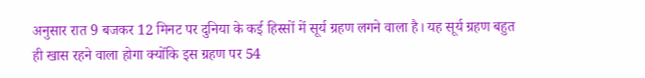अनुसार रात 9 बजकर 12 मिनट पर दुनिया के कई हिस्सों में सूर्य ग्रहण लगने वाला है। यह सूर्य ग्रहण बहुत ही खास रहने वाला होगा क्योंकि इस ग्रहण पर 54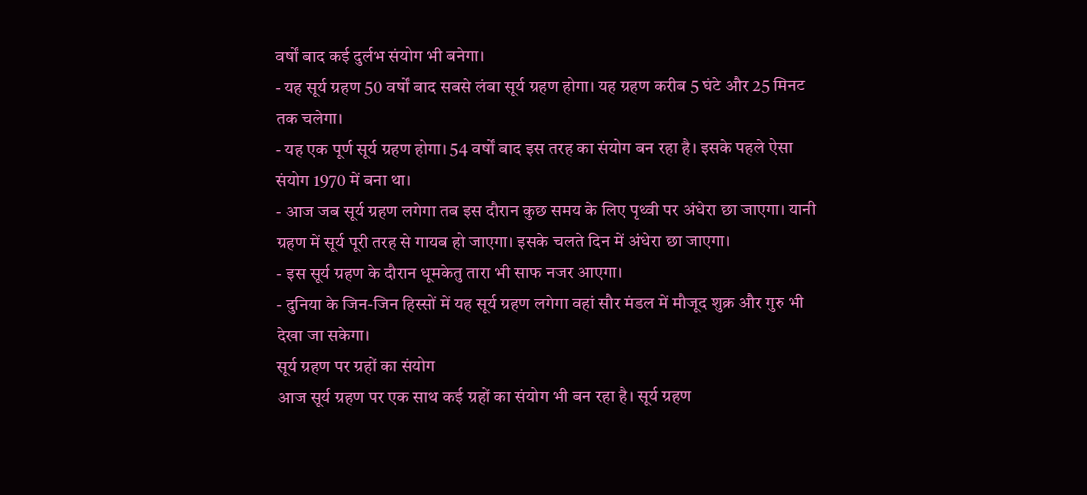वर्षों बाद कई दुर्लभ संयोग भी बनेगा।
- यह सूर्य ग्रहण 50 वर्षों बाद सबसे लंबा सूर्य ग्रहण होगा। यह ग्रहण करीब 5 घंटे और 25 मिनट तक चलेगा।
- यह एक पूर्ण सूर्य ग्रहण होगा। 54 वर्षों बाद इस तरह का संयोग बन रहा है। इसके पहले ऐसा संयोग 1970 में बना था।
- आज जब सूर्य ग्रहण लगेगा तब इस दौरान कुछ समय के लिए पृथ्वी पर अंधेरा छा जाएगा। यानी ग्रहण में सूर्य पूरी तरह से गायब हो जाएगा। इसके चलते दिन में अंधेरा छा जाएगा।
- इस सूर्य ग्रहण के दौरान धूमकेतु तारा भी साफ नजर आएगा।
- दुनिया के जिन-जिन हिस्सों में यह सूर्य ग्रहण लगेगा वहां सौर मंडल में मौजूद शुक्र और गुरु भी देखा जा सकेगा।
सूर्य ग्रहण पर ग्रहों का संयोग
आज सूर्य ग्रहण पर एक साथ कई ग्रहों का संयोग भी बन रहा है। सूर्य ग्रहण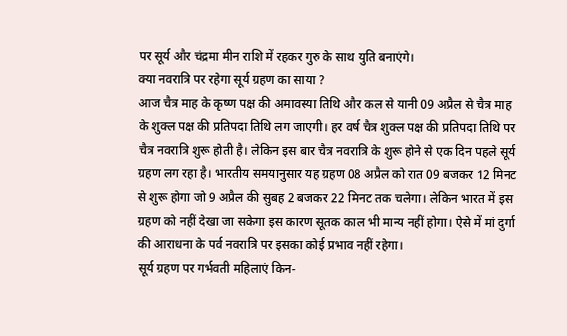पर सूर्य और चंद्रमा मीन राशि में रहकर गुरु के साथ युति बनाएंगे।
क्या नवरात्रि पर रहेगा सूर्य ग्रहण का साया ?
आज चैत्र माह के कृष्ण पक्ष की अमावस्या तिथि और कल से यानी 09 अप्रैल से चैत्र माह के शुक्ल पक्ष की प्रतिपदा तिथि लग जाएगी। हर वर्ष चैत्र शुक्ल पक्ष की प्रतिपदा तिथि पर चैत्र नवरात्रि शुरू होती है। लेकिन इस बार चैत्र नवरात्रि के शुरू होने से एक दिन पहले सूर्य ग्रहण लग रहा है। भारतीय समयानुसार यह ग्रहण 08 अप्रैल को रात 09 बजकर 12 मिनट से शुरू होगा जो 9 अप्रैल की सुबह 2 बजकर 22 मिनट तक चलेगा। लेकिन भारत में इस ग्रहण को नहीं देखा जा सकेगा इस कारण सूतक काल भी मान्य नहीं होगा। ऐसे में मां दुर्गा की आराधना के पर्व नवरात्रि पर इसका कोई प्रभाव नहीं रहेगा।
सूर्य ग्रहण पर गर्भवती महिलाएं किन-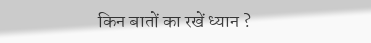किन बातों का रखें ध्यान ?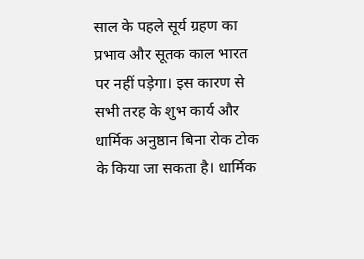साल के पहले सूर्य ग्रहण का प्रभाव और सूतक काल भारत पर नहीं पड़ेगा। इस कारण से सभी तरह के शुभ कार्य और धार्मिक अनुष्ठान बिना रोक टोक के किया जा सकता है। धार्मिक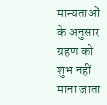मान्यताओं के अनुसार ग्रहण को शुभ नहीं माना जाता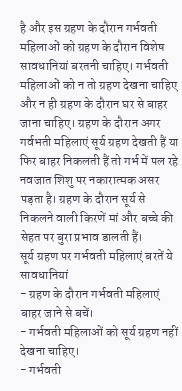है और इस ग्रहण के दौरान गर्भवती महिलाओं को ग्रहण के दौरान विशेष सावधानियां बरतनी चाहिए। गर्भवती महिलाओं को न तो ग्रहण देखना चाहिए और न ही ग्रहण के दौरान घर से बाहर जाना चाहिए। ग्रहण के दौरान अगर गर्वभती महिलाएं सूर्य ग्रहण देखती हैं या फिर बाहर निकलती हैं तो गर्भ में पल रहे नवजात शिशु पर नकारात्मक असर पड़ता है। ग्रहण के दौरान सूर्य से निकलने वाली किरणें मां और बच्चे की सेहत पर बुरा प्रभाव डालती हैं।
सूर्य ग्रहण पर गर्भवती महिलाएं बरतें ये सावधानियां
- ग्रहण के दौरान गर्भवती महिलाएं बाहर जाने से बचें।
- गर्भवती महिलाओं को सूर्य ग्रहण नहीं देखना चाहिए।
- गर्भवती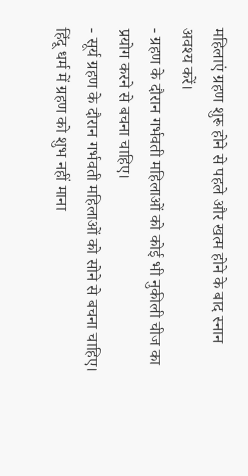महिलाएं ग्रहण शुरू होने से पहले और खत्म होने के बाद स्नान अवश्य करें।
- ग्रहण के दौरान गर्भवती महिलाओं को कोई भी नुकीली चीज का प्रयोग करने से बचना चाहिए।
- सूर्य ग्रहण के दौरान गर्भवती महिलाओं को सोने से बचना चाहिए।
हिंदू धर्म में ग्रहण को शुभ नहीं माना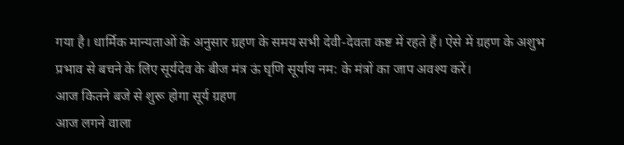गया है। धार्मिक मान्यताओं के अनुसार ग्रहण के समय सभी देवी-देवता कष्ट में रहते हैं। ऐसे में ग्रहण के अशुभ प्रभाव से बचने के लिए सूर्यदेव के बीज मंत्र ऊं घृणि सूर्याय नम: के मंत्रों का जाप अवश्य करें।
आज कितने बजे से शुरू होगा सूर्य ग्रहण
आज लगने वाला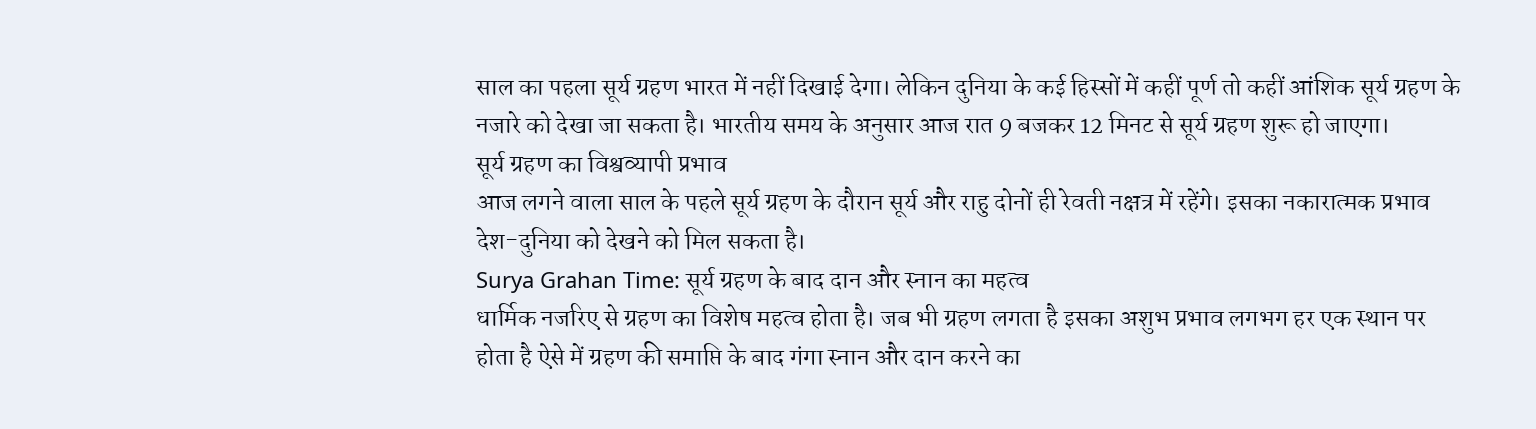साल का पहला सूर्य ग्रहण भारत में नहीं दिखाई देगा। लेकिन दुनिया के कई हिस्सों में कहीं पूर्ण तो कहीं आंशिक सूर्य ग्रहण के नजारे को देखा जा सकता है। भारतीय समय के अनुसार आज रात 9 बजकर 12 मिनट से सूर्य ग्रहण शुरू हो जाएगा।
सूर्य ग्रहण का विश्वव्यापी प्रभाव
आज लगने वाला साल के पहले सूर्य ग्रहण के दौरान सूर्य और राहु दोनों ही रेवती नक्षत्र में रहेंगे। इसका नकारात्मक प्रभाव देश-दुनिया को देखने को मिल सकता है।
Surya Grahan Time: सूर्य ग्रहण के बाद दान और स्नान का महत्व
धार्मिक नजरिए से ग्रहण का विशेष महत्व होता है। जब भी ग्रहण लगता है इसका अशुभ प्रभाव लगभग हर एक स्थान पर होता है ऐसे में ग्रहण की समाप्ति के बाद गंगा स्नान और दान करने का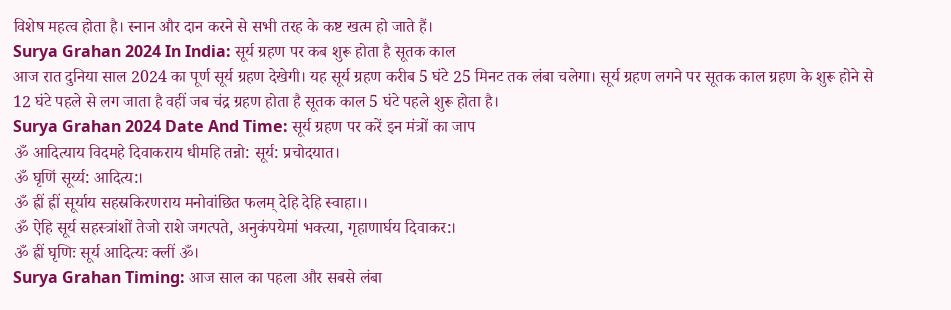विशेष महत्व होता है। स्नान और दान करने से सभी तरह के कष्ट खत्म हो जाते हैं।
Surya Grahan 2024 In India: सूर्य ग्रहण पर कब शुरू होता है सूतक काल
आज रात दुनिया साल 2024 का पूर्ण सूर्य ग्रहण देखेगी। यह सूर्य ग्रहण करीब 5 घंटे 25 मिनट तक लंबा चलेगा। सूर्य ग्रहण लगने पर सूतक काल ग्रहण के शुरू होने से 12 घंटे पहले से लग जाता है वहीं जब चंद्र ग्रहण होता है सूतक काल 5 घंटे पहले शुरू होता है।
Surya Grahan 2024 Date And Time: सूर्य ग्रहण पर करें इन मंत्रों का जाप
ॐ आदित्याय विदमहे दिवाकराय धीमहि तन्नो: सूर्य: प्रचोदयात।
ॐ घृणिं सूर्य्य: आदित्य:।
ॐ ह्रीं ह्रीं सूर्याय सहस्रकिरणराय मनोवांछित फलम् देहि देहि स्वाहा।।
ॐ ऐहि सूर्य सहस्त्रांशों तेजो राशे जगत्पते, अनुकंपयेमां भक्त्या, गृहाणार्घय दिवाकर:।
ॐ ह्रीं घृणिः सूर्य आदित्यः क्लीं ॐ।
Surya Grahan Timing: आज साल का पहला और सबसे लंबा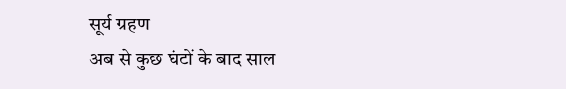सूर्य ग्रहण
अब से कुछ घंटों के बाद साल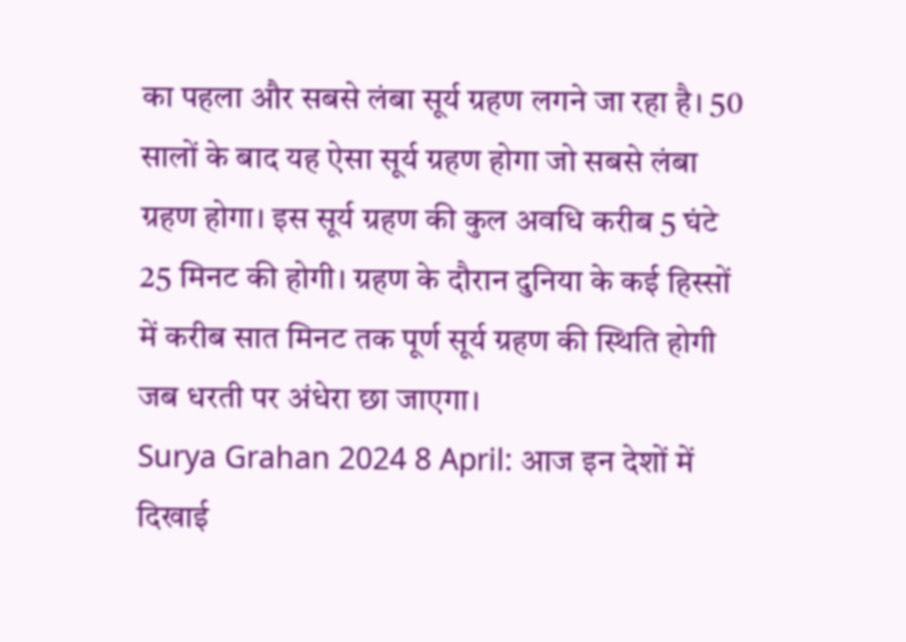का पहला और सबसे लंबा सूर्य ग्रहण लगने जा रहा है। 50 सालों के बाद यह ऐसा सूर्य ग्रहण होगा जो सबसे लंबा ग्रहण होगा। इस सूर्य ग्रहण की कुल अवधि करीब 5 घंटे 25 मिनट की होगी। ग्रहण के दौरान दुनिया के कई हिस्सों में करीब सात मिनट तक पूर्ण सूर्य ग्रहण की स्थिति होगी जब धरती पर अंधेरा छा जाएगा।
Surya Grahan 2024 8 April: आज इन देशों में दिखाई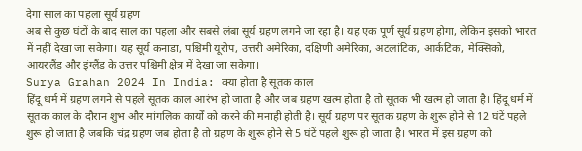देगा साल का पहला सूर्य ग्रहण
अब से कुछ घंटों के बाद साल का पहला और सबसे लंबा सूर्य ग्रहण लगने जा रहा है। यह एक पूर्ण सूर्य ग्रहण होगा, लेकिन इसको भारत में नहीं देखा जा सकेगा। यह सूर्य कनाडा, पश्चिमी यूरोप, उत्तरी अमेरिका, दक्षिणी अमेरिका, अटलांटिक, आर्कटिक, मेक्सिको, आयरलैंड और इंग्लैंड के उत्तर पश्चिमी क्षेत्र में देखा जा सकेगा।
Surya Grahan 2024 In India: क्या होता है सूतक काल
हिंदू धर्म में ग्रहण लगने से पहले सूतक काल आरंभ हो जाता है और जब ग्रहण खत्म होता है तो सूतक भी खत्म हो जाता है। हिंदू धर्म में सूतक काल के दौरान शुभ और मांगलिक कार्यों को करने की मनाही होती है। सूर्य ग्रहण पर सूतक ग्रहण के शुरू होने से 12 घंटें पहले शुरू हो जाता है जबकि चंद्र ग्रहण जब होता है तो ग्रहण के शुरू होने से 5 घंटें पहले शुरू हो जाता है। भारत में इस ग्रहण को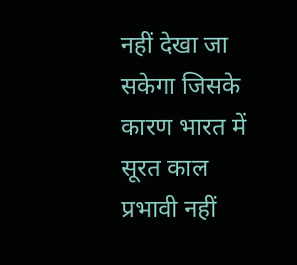नहीं देखा जा सकेगा जिसके कारण भारत में सूरत काल प्रभावी नहीं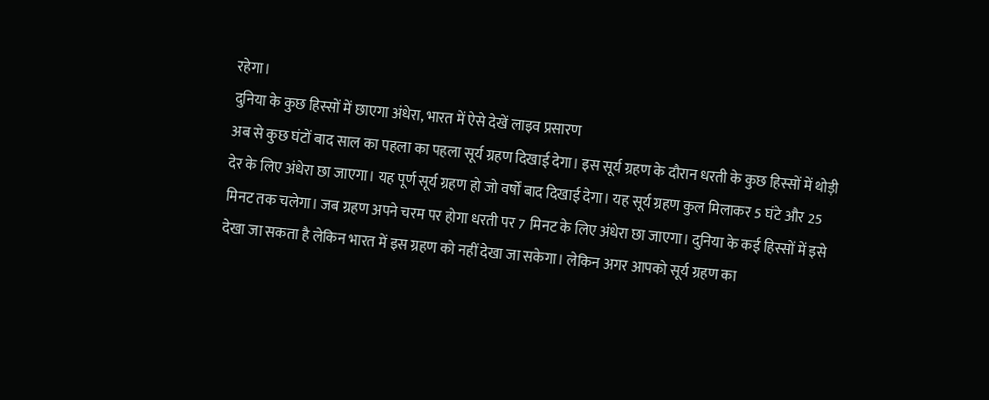रहेगा।
दुनिया के कुछ हिस्सों में छाएगा अंधेरा, भारत में ऐसे देखें लाइव प्रसारण
अब से कुछ घंटों बाद साल का पहला का पहला सूर्य ग्रहण दिखाई देगा। इस सूर्य ग्रहण के दौरान धरती के कुछ हिस्सों में थोड़ी देर के लिए अंधेरा छा जाएगा। यह पूर्ण सूर्य ग्रहण हो जो वर्षों बाद दिखाई देगा। यह सूर्य ग्रहण कुल मिलाकर 5 घंटे और 25 मिनट तक चलेगा। जब ग्रहण अपने चरम पर होगा धरती पर 7 मिनट के लिए अंधेरा छा जाएगा। दुनिया के कई हिस्सों में इसे देखा जा सकता है लेकिन भारत में इस ग्रहण को नहीं देखा जा सकेगा। लेकिन अगर आपको सूर्य ग्रहण का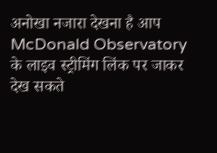अनोखा नजारा देखना है आप McDonald Observatory के लाइव स्ट्रीमिंग लिंक पर जाकर देख सकते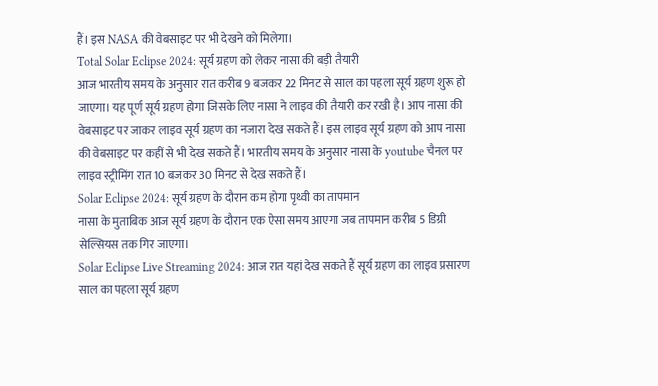हैं। इस NASA की वेबसाइट पर भी देखने को मिलेगा।
Total Solar Eclipse 2024: सूर्य ग्रहण को लेकर नासा की बड़ी तैयारी
आज भारतीय समय के अनुसार रात करीब 9 बजकर 22 मिनट से साल का पहला सूर्य ग्रहण शुरू हो जाएगा। यह पूर्ण सूर्य ग्रहण होगा जिसके लिए नासा ने लाइव की तैयारी कर रखी है। आप नासा की वेबसाइट पर जाकर लाइव सूर्य ग्रहण का नजारा देख सकते हैं। इस लाइव सूर्य ग्रहण को आप नासा की वेबसाइट पर कहीं से भी देख सकते हैं। भारतीय समय के अनुसार नासा के youtube चैनल पर लाइव स्ट्रीमिंग रात 10 बजकर 30 मिनट से देख सकते हैं।
Solar Eclipse 2024: सूर्य ग्रहण के दौरान कम होगा पृथ्वी का तापमान
नासा के मुताबिक आज सूर्य ग्रहण के दौरान एक ऐसा समय आएगा जब तापमान करीब 5 डिग्री सेल्सियस तक गिर जाएगा।
Solar Eclipse Live Streaming 2024: आज रात यहां देख सकते हैं सूर्य ग्रहण का लाइव प्रसारण
साल का पहला सूर्य ग्रहण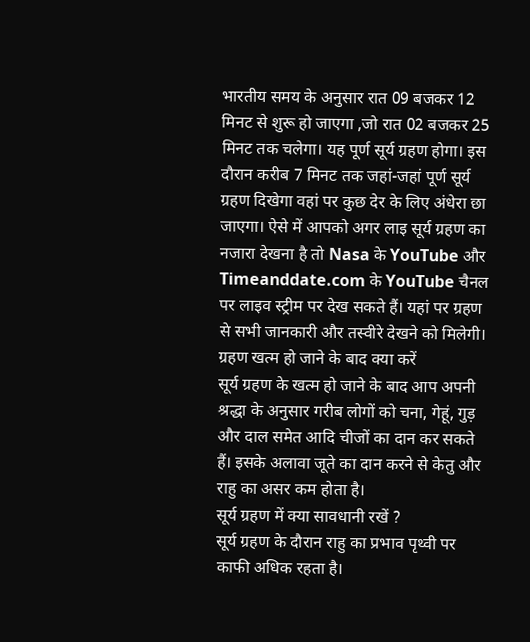भारतीय समय के अनुसार रात 09 बजकर 12 मिनट से शुरू हो जाएगा ,जो रात 02 बजकर 25 मिनट तक चलेगा। यह पूर्ण सूर्य ग्रहण होगा। इस दौरान करीब 7 मिनट तक जहां-जहां पूर्ण सूर्य ग्रहण दिखेगा वहां पर कुछ देर के लिए अंधेरा छा जाएगा। ऐसे में आपको अगर लाइ सूर्य ग्रहण का नजारा देखना है तो Nasa के YouTube और Timeanddate.com के YouTube चैनल पर लाइव स्ट्रीम पर देख सकते हैं। यहां पर ग्रहण से सभी जानकारी और तस्वीरे देखने को मिलेगी।
ग्रहण खत्म हो जाने के बाद क्या करें
सूर्य ग्रहण के खत्म हो जाने के बाद आप अपनी श्रद्धा के अनुसार गरीब लोगों को चना, गेहूं, गुड़ और दाल समेत आदि चीजों का दान कर सकते हैं। इसके अलावा जूते का दान करने से केतु और राहु का असर कम होता है।
सूर्य ग्रहण में क्या सावधानी रखें ?
सूर्य ग्रहण के दौरान राहु का प्रभाव पृथ्वी पर काफी अधिक रहता है।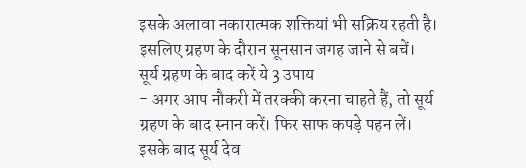इसके अलावा नकारात्मक शक्तियां भी सक्रिय रहती है। इसलिए ग्रहण के दौरान सूनसान जगह जाने से बचें।
सूर्य ग्रहण के बाद करें ये 3 उपाय
- अगर आप नौकरी में तरक्की करना चाहते हैं, तो सूर्य ग्रहण के बाद स्नान करें। फिर साफ कपड़े पहन लें। इसके बाद सूर्य देव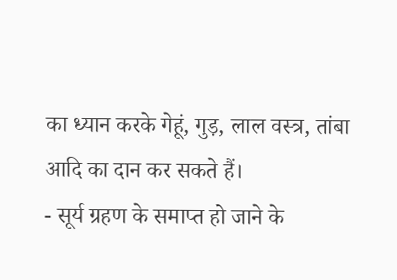का ध्यान करके गेहूं, गुड़, लाल वस्त्र, तांबा आदि का दान कर सकते हैं।
- सूर्य ग्रहण के समाप्त हो जाने के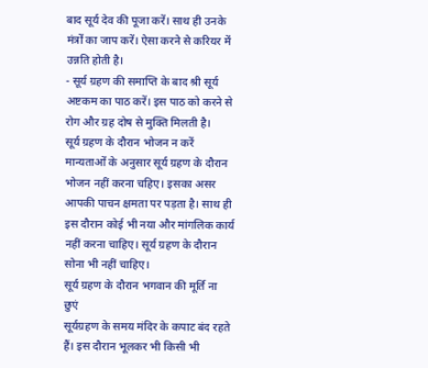बाद सूर्य देव की पूजा करें। साथ ही उनके मंत्रों का जाप करें। ऐसा करने से करियर में उन्नति होती है।
- सूर्य ग्रहण की समाप्ति के बाद श्री सूर्य अष्टकम का पाठ करें। इस पाठ को करने से रोग और ग्रह दोष से मुक्ति मिलती है।
सूर्य ग्रहण के दौरान भोजन न करें
मान्यताओं के अनुसार सूर्य ग्रहण के दौरान भोजन नहीं करना चहिए। इसका असर आपकी पाचन क्षमता पर पड़ता है। साथ ही इस दौरान कोई भी नया और मांगलिक कार्य नहीं करना चाहिए। सूर्य ग्रहण के दौरान सोना भी नहीं चाहिए।
सूर्य ग्रहण के दौरान भगवान की मूर्ति ना छुएं
सूर्यग्रहण के समय मंदिर के कपाट बंद रहते हैं। इस दौरान भूलकर भी किसी भी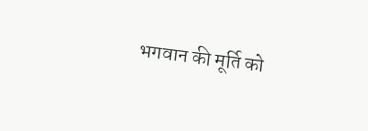भगवान की मूर्ति को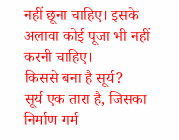नहीं छूना चाहिए। इसके अलावा कोई पूजा भी नहीं करनी चाहिए।
किससे बना है सूर्य?
सूर्य एक तारा है, जिसका निर्माण गर्म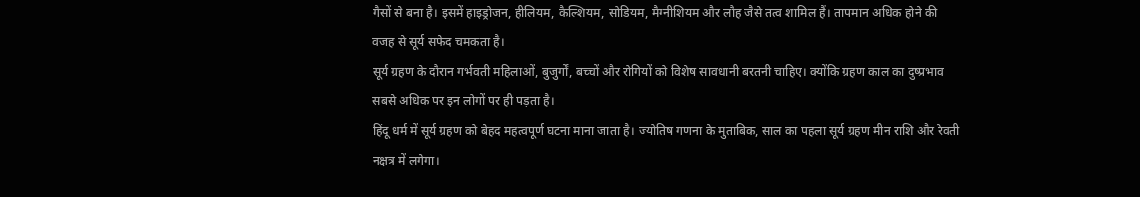गैसों से बना है। इसमें हाइड्रोजन, हीलियम, कैल्शियम, सोडियम, मैग्नीशियम और लौह जैसे तत्व शामिल हैं। तापमान अधिक होने की वजह से सूर्य सफेद चमकता है।
सूर्य ग्रहण के दौरान गर्भवती महिलाओं, बुजुर्गों, बच्चों और रोगियों को विशेष सावधानी बरतनी चाहिए। क्योंकि ग्रहण काल का दुष्प्रभाव सबसे अधिक पर इन लोगों पर ही पड़ता है।
हिंदू धर्म में सूर्य ग्रहण को बेहद महत्वपूर्ण घटना माना जाता है। ज्योतिष गणना के मुताबिक, साल का पहला सूर्य ग्रहण मीन राशि और रेवती नक्षत्र में लगेगा।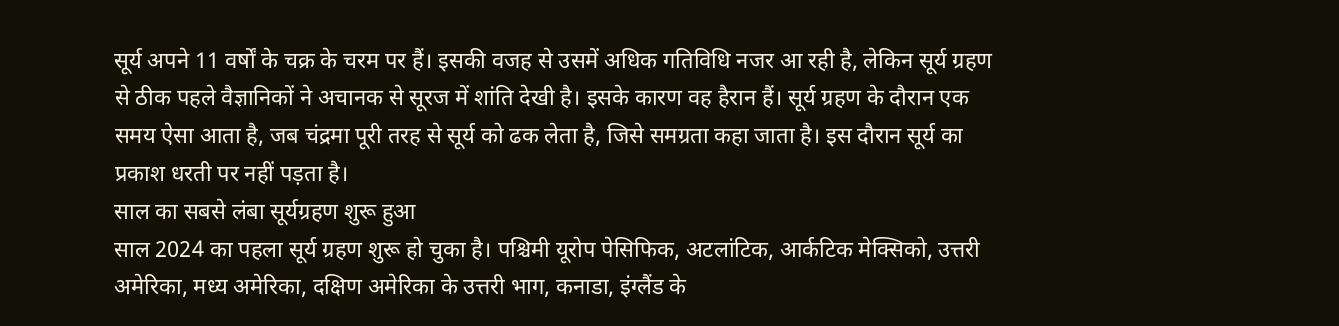सूर्य अपने 11 वर्षों के चक्र के चरम पर हैं। इसकी वजह से उसमें अधिक गतिविधि नजर आ रही है, लेकिन सूर्य ग्रहण से ठीक पहले वैज्ञानिकों ने अचानक से सूरज में शांति देखी है। इसके कारण वह हैरान हैं। सूर्य ग्रहण के दौरान एक समय ऐसा आता है, जब चंद्रमा पूरी तरह से सूर्य को ढक लेता है, जिसे समग्रता कहा जाता है। इस दौरान सूर्य का प्रकाश धरती पर नहीं पड़ता है।
साल का सबसे लंबा सूर्यग्रहण शुरू हुआ
साल 2024 का पहला सूर्य ग्रहण शुरू हो चुका है। पश्चिमी यूरोप पेसिफिक, अटलांटिक, आर्कटिक मेक्सिको, उत्तरी अमेरिका, मध्य अमेरिका, दक्षिण अमेरिका के उत्तरी भाग, कनाडा, इंग्लैंड के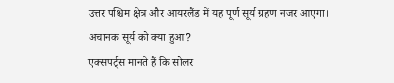उत्तर पश्चिम क्षेत्र और आयरलैंड में यह पूर्ण सूर्य ग्रहण नजर आएगा।
अचानक सूर्य को क्या हुआ?
एक्सपर्ट्स मानते हैं कि सोलर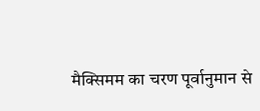मैक्सिमम का चरण पूर्वानुमान से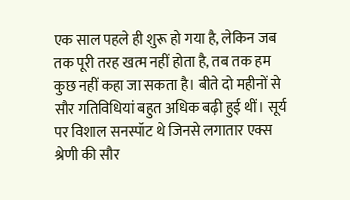एक साल पहले ही शुरू हो गया है, लेकिन जब तक पूरी तरह खत्म नहीं होता है, तब तक हम कुछ नहीं कहा जा सकता है। बीते दो महीनों से सौर गतिविधियां बहुत अधिक बढ़ी हुई थीं। सूर्य पर विशाल सनस्पॉट थे जिनसे लगातार एक्स श्रेणी की सौर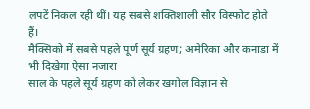लपटें निकल रही थीं। यह सबसे शक्तिशाली सौर विस्फोट होते हैं।
मैक्सिको में सबसे पहले पूर्ण सूर्य ग्रहण; अमेरिका और कनाडा में भी दिखेगा ऐसा नजारा
साल के पहले सूर्य ग्रहण को लेकर खगोल विज्ञान से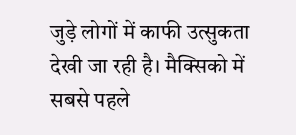जुड़े लोगों में काफी उत्सुकता देखी जा रही है। मैक्सिको में सबसे पहले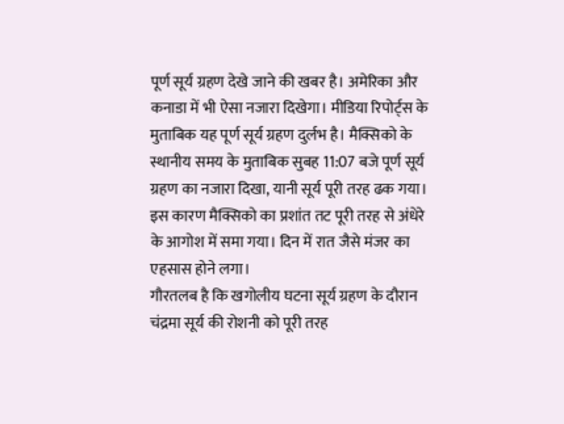पूर्ण सूर्य ग्रहण देखे जाने की खबर है। अमेरिका और कनाडा में भी ऐसा नजारा दिखेगा। मीडिया रिपोर्ट्स के मुताबिक यह पूर्ण सूर्य ग्रहण दुर्लभ है। मैक्सिको के स्थानीय समय के मुताबिक सुबह 11:07 बजे पूर्ण सूर्य ग्रहण का नजारा दिखा, यानी सूर्य पूरी तरह ढक गया। इस कारण मैक्सिको का प्रशांत तट पूरी तरह से अंधेरे के आगोश में समा गया। दिन में रात जैसे मंजर का एहसास होने लगा।
गौरतलब है कि खगोलीय घटना सूर्य ग्रहण के दौरान चंद्रमा सूर्य की रोशनी को पूरी तरह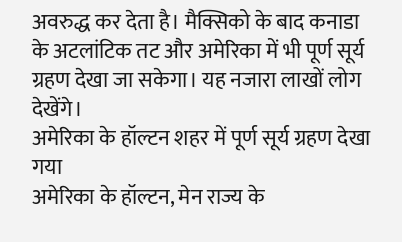अवरुद्ध कर देता है। मैक्सिको के बाद कनाडा के अटलांटिक तट और अमेरिका में भी पूर्ण सूर्य ग्रहण देखा जा सकेगा। यह नजारा लाखों लोग देखेंगे।
अमेरिका के हॉल्टन शहर में पूर्ण सूर्य ग्रहण देखा गया
अमेरिका के हॉल्टन, मेन राज्य के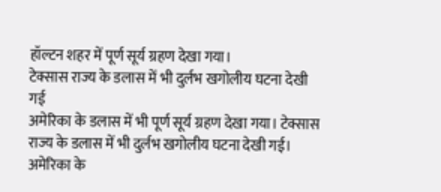हॉल्टन शहर में पूर्ण सूर्य ग्रहण देखा गया।
टेक्सास राज्य के डलास में भी दुर्लभ खगोलीय घटना देखी गई
अमेरिका के डलास में भी पूर्ण सूर्य ग्रहण देखा गया। टेक्सास राज्य के डलास में भी दुर्लभ खगोलीय घटना देखी गई।
अमेरिका के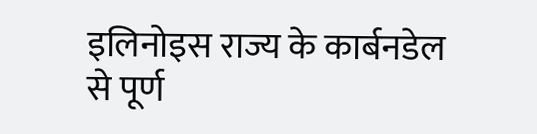इलिनोइस राज्य के कार्बनडेल से पूर्ण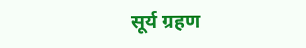सूर्य ग्रहण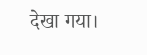देखा गया।